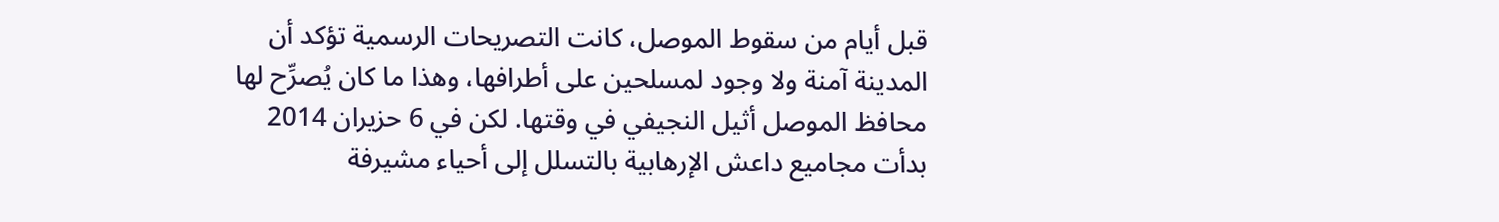قبل أيام من سقوط الموصل، كانت التصريحات الرسمية تؤكد أن المدينة آمنة ولا وجود لمسلحين على أطرافها، وهذا ما كان يُصرِّح لها محافظ الموصل أثيل النجيفي في وقتها. لكن في 6 حزيران 2014 بدأت مجاميع داعش الإرهابية بالتسلل إلى أحياء مشيرفة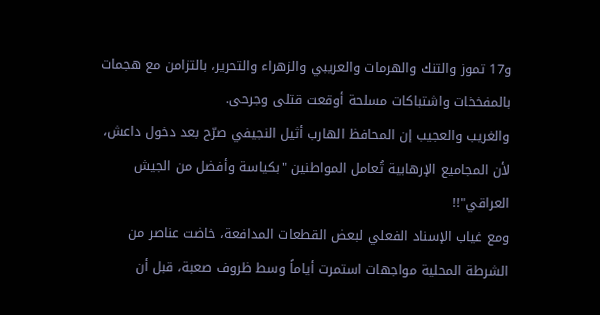و17 تموز والتنك والهرمات والعريبي والزهراء والتحرير، بالتزامن مع هجمات بالمفخخات واشتباكات مسلحة أوقعت قتلى وجرحى.
والغريب والعجيب إن المحافظ الهارب أثيل النجيفي صرّح بعد دخول داعش، لأن المجاميع الإرهابية تُعامل المواطنين "بكياسة وأفضل من الجيش العراقي"!!
ومع غياب الإسناد الفعلي لبعض القطعات المدافعة، خاضت عناصر من الشرطة المحلية مواجهات استمرت أياماً وسط ظروف صعبة، قبل أن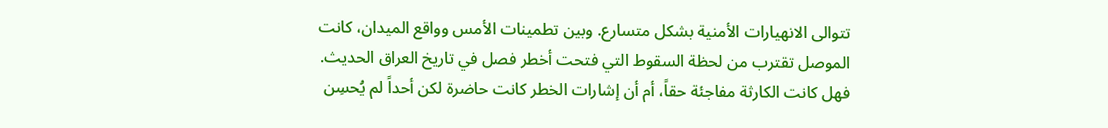تتوالى الانهيارات الأمنية بشكل متسارع. وبين تطمينات الأمس وواقع الميدان، كانت الموصل تقترب من لحظة السقوط التي فتحت أخطر فصل في تاريخ العراق الحديث. فهل كانت الكارثة مفاجئة حقاً، أم أن إشارات الخطر كانت حاضرة لكن أحداً لم يُحسِن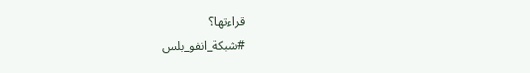قراءتها؟
#شبكة_انفو_بلس